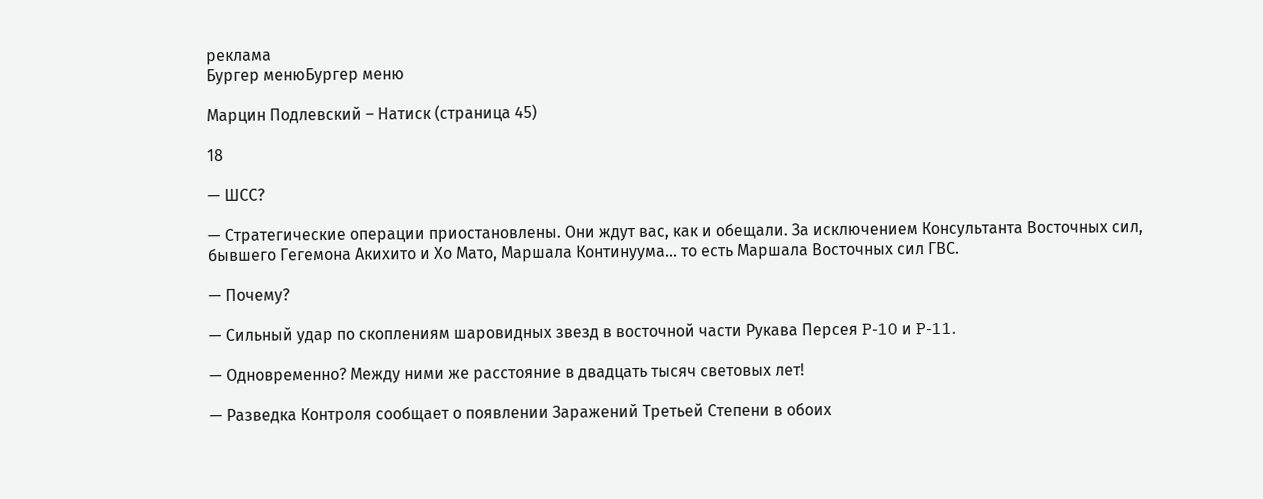реклама
Бургер менюБургер меню

Марцин Подлевский – Натиск (страница 45)

18

— ШСС?

— Стратегические операции приостановлены. Они ждут вас, как и обещали. За исключением Консультанта Восточных сил, бывшего Гегемона Акихито и Хо Мато, Маршала Континуума… то есть Маршала Восточных сил ГВС.

— Почему?

— Сильный удар по скоплениям шаровидных звезд в восточной части Рукава Персея P-10 и P-11.

— Одновременно? Между ними же расстояние в двадцать тысяч световых лет!

— Разведка Контроля сообщает о появлении Заражений Третьей Степени в обоих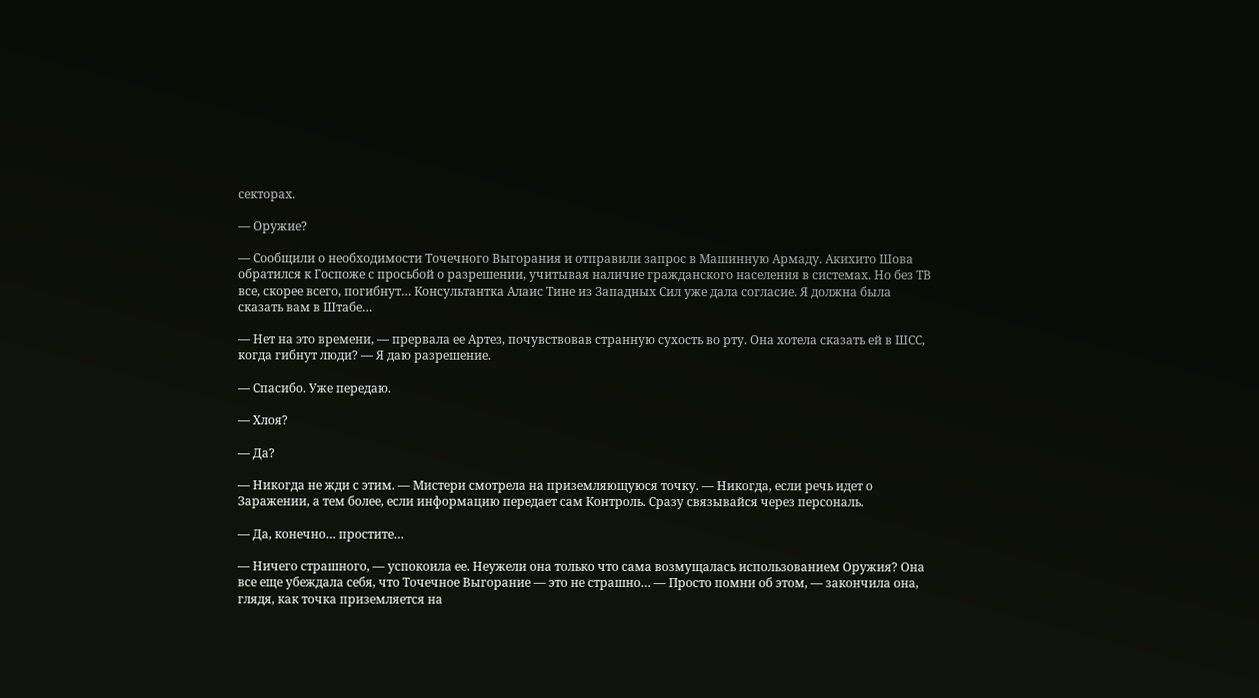секторах.

— Оружие?

— Сообщили о необходимости Точечного Выгорания и отправили запрос в Машинную Армаду. Акихито Шова обратился к Госпоже с просьбой о разрешении, учитывая наличие гражданского населения в системах. Но без ТВ все, скорее всего, погибнут… Консультантка Алаис Тине из Западных Сил уже дала согласие. Я должна была сказать вам в Штабе…

— Нет на это времени, — прервала ее Артез, почувствовав странную сухость во рту. Она хотела сказать ей в ШСС, когда гибнут люди? — Я даю разрешение.

— Спасибо. Уже передаю.

— Хлоя?

— Да?

— Никогда не жди с этим. — Мистери смотрела на приземляющуюся точку. — Никогда, если речь идет о Заражении, а тем более, если информацию передает сам Контроль. Сразу связывайся через персональ.

— Да, конечно… простите…

— Ничего страшного, — успокоила ее. Неужели она только что сама возмущалась использованием Оружия? Она все еще убеждала себя, что Точечное Выгорание — это не страшно… — Просто помни об этом, — закончила она, глядя, как точка приземляется на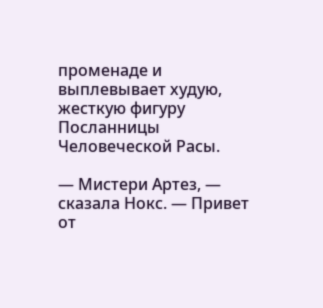променаде и выплевывает худую, жесткую фигуру Посланницы Человеческой Расы.

— Мистери Артез, — сказала Нокс. — Привет от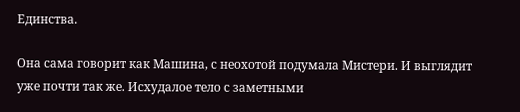Единства.

Она сама говорит как Машина, с неохотой подумала Мистери. И выглядит уже почти так же. Исхудалое тело с заметными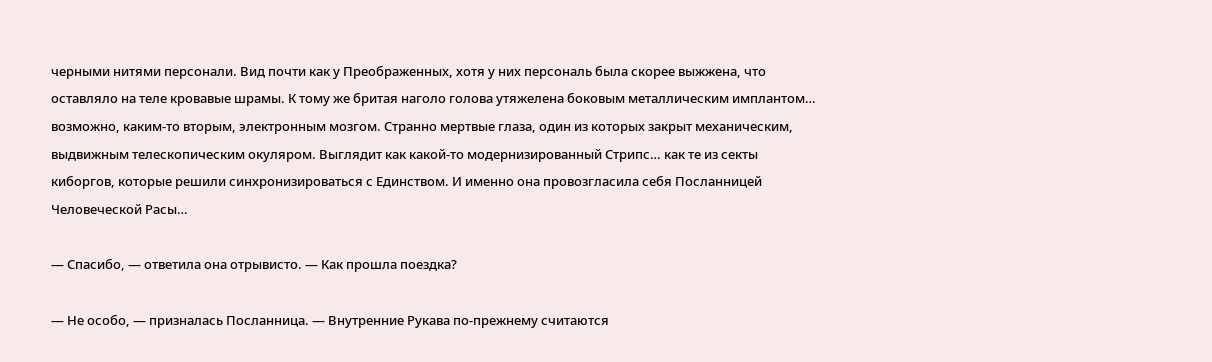черными нитями персонали. Вид почти как у Преображенных, хотя у них персональ была скорее выжжена, что оставляло на теле кровавые шрамы. К тому же бритая наголо голова утяжелена боковым металлическим имплантом… возможно, каким-то вторым, электронным мозгом. Странно мертвые глаза, один из которых закрыт механическим, выдвижным телескопическим окуляром. Выглядит как какой-то модернизированный Стрипс… как те из секты киборгов, которые решили синхронизироваться с Единством. И именно она провозгласила себя Посланницей Человеческой Расы…

— Спасибо, — ответила она отрывисто. — Как прошла поездка?

— Не особо, — призналась Посланница. — Внутренние Рукава по-прежнему считаются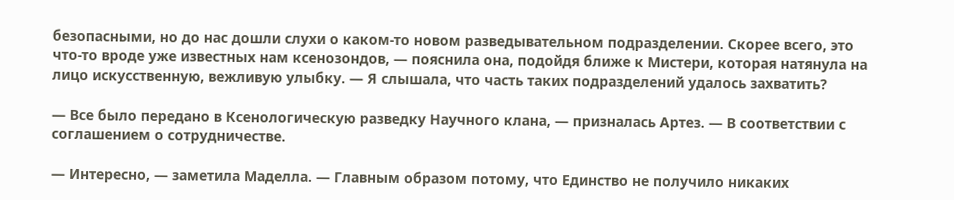безопасными, но до нас дошли слухи о каком-то новом разведывательном подразделении. Скорее всего, это что-то вроде уже известных нам ксенозондов, — пояснила она, подойдя ближе к Мистери, которая натянула на лицо искусственную, вежливую улыбку. — Я слышала, что часть таких подразделений удалось захватить?

— Все было передано в Ксенологическую разведку Научного клана, — призналась Артез. — В соответствии с соглашением о сотрудничестве.

— Интересно, — заметила Маделла. — Главным образом потому, что Единство не получило никаких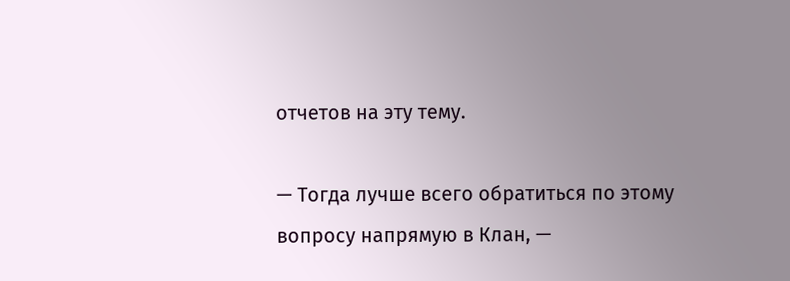отчетов на эту тему.

— Тогда лучше всего обратиться по этому вопросу напрямую в Клан, —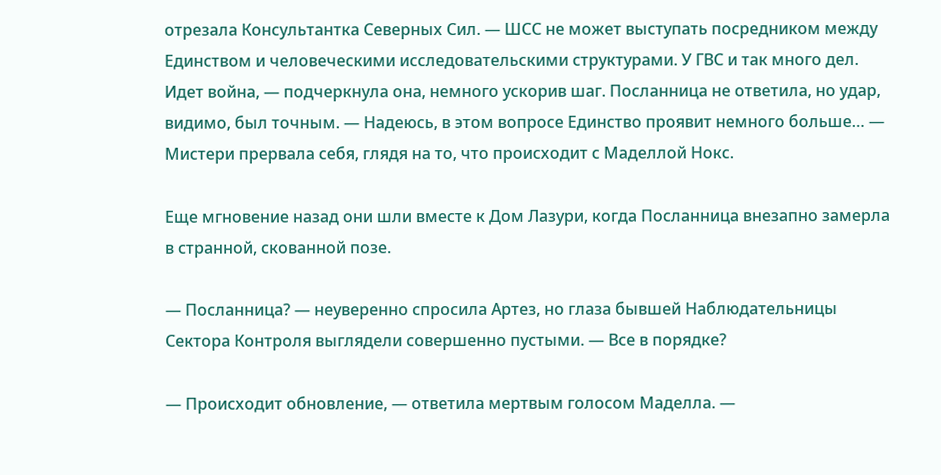отрезала Консультантка Северных Сил. — ШСС не может выступать посредником между Единством и человеческими исследовательскими структурами. У ГВС и так много дел. Идет война, — подчеркнула она, немного ускорив шаг. Посланница не ответила, но удар, видимо, был точным. — Надеюсь, в этом вопросе Единство проявит немного больше… — Мистери прервала себя, глядя на то, что происходит с Маделлой Нокс.

Еще мгновение назад они шли вместе к Дом Лазури, когда Посланница внезапно замерла в странной, скованной позе.

— Посланница? — неуверенно спросила Артез, но глаза бывшей Наблюдательницы Сектора Контроля выглядели совершенно пустыми. — Все в порядке?

— Происходит обновление, — ответила мертвым голосом Маделла. —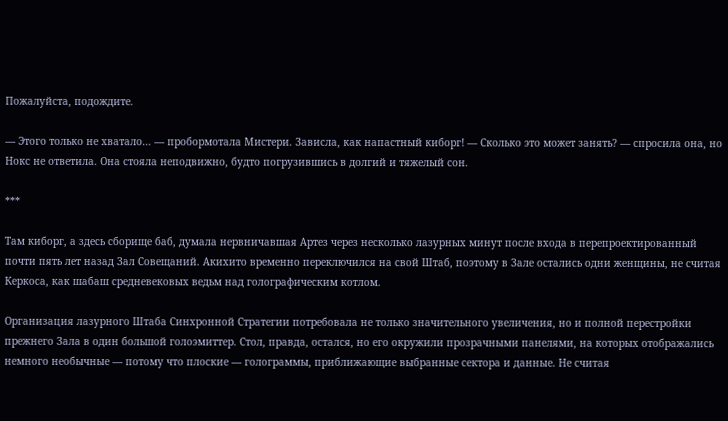Пожалуйста, подождите.

— Этого только не хватало… — пробормотала Мистери. Зависла, как напастный киборг! — Сколько это может занять? — спросила она, но Нокс не ответила. Она стояла неподвижно, будто погрузившись в долгий и тяжелый сон.

***

Там киборг, а здесь сборище баб, думала нервничавшая Артез через несколько лазурных минут после входа в перепроектированный почти пять лет назад Зал Совещаний. Акихито временно переключился на свой Штаб, поэтому в Зале остались одни женщины, не считая Керкоса, как шабаш средневековых ведьм над голографическим котлом.

Организация лазурного Штаба Синхронной Стратегии потребовала не только значительного увеличения, но и полной перестройки прежнего Зала в один большой голоэмиттер. Стол, правда, остался, но его окружили прозрачными панелями, на которых отображались немного необычные — потому что плоские — голограммы, приближающие выбранные сектора и данные. Не считая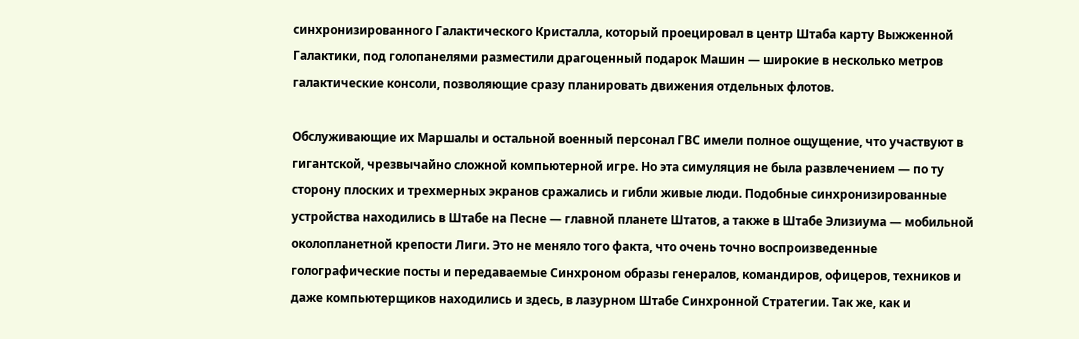синхронизированного Галактического Кристалла, который проецировал в центр Штаба карту Выжженной Галактики, под голопанелями разместили драгоценный подарок Машин — широкие в несколько метров галактические консоли, позволяющие сразу планировать движения отдельных флотов.

Обслуживающие их Маршалы и остальной военный персонал ГВС имели полное ощущение, что участвуют в гигантской, чрезвычайно сложной компьютерной игре. Но эта симуляция не была развлечением — по ту сторону плоских и трехмерных экранов сражались и гибли живые люди. Подобные синхронизированные устройства находились в Штабе на Песне — главной планете Штатов, а также в Штабе Элизиума — мобильной околопланетной крепости Лиги. Это не меняло того факта, что очень точно воспроизведенные голографические посты и передаваемые Синхроном образы генералов, командиров, офицеров, техников и даже компьютерщиков находились и здесь, в лазурном Штабе Синхронной Стратегии. Так же, как и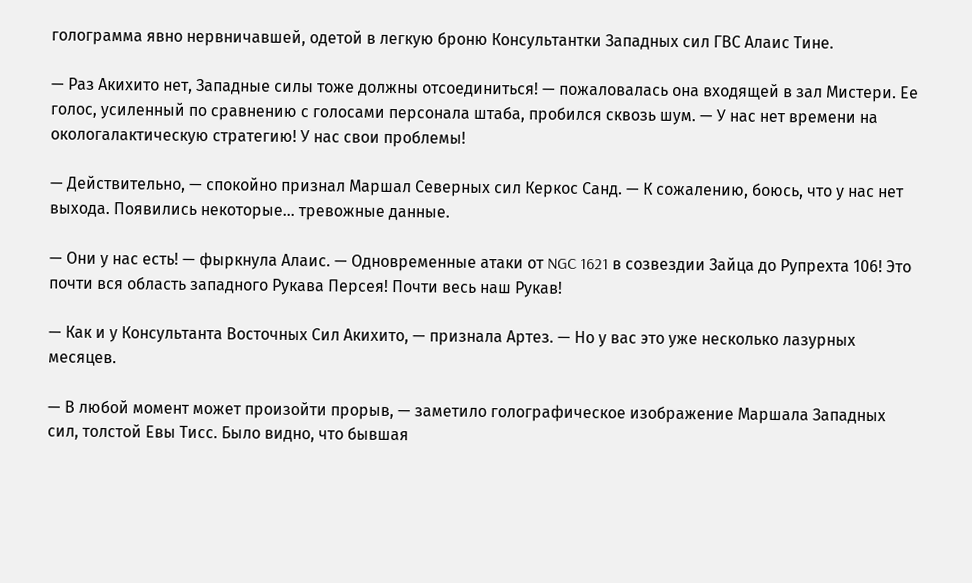голограмма явно нервничавшей, одетой в легкую броню Консультантки Западных сил ГВС Алаис Тине.

— Раз Акихито нет, Западные силы тоже должны отсоединиться! — пожаловалась она входящей в зал Мистери. Ее голос, усиленный по сравнению с голосами персонала штаба, пробился сквозь шум. — У нас нет времени на окологалактическую стратегию! У нас свои проблемы!

— Действительно, — спокойно признал Маршал Северных сил Керкос Санд. — К сожалению, боюсь, что у нас нет выхода. Появились некоторые… тревожные данные.

— Они у нас есть! — фыркнула Алаис. — Одновременные атаки от NGC 1621 в созвездии Зайца до Рупрехта 106! Это почти вся область западного Рукава Персея! Почти весь наш Рукав!

— Как и у Консультанта Восточных Сил Акихито, — признала Артез. — Но у вас это уже несколько лазурных месяцев.

— В любой момент может произойти прорыв, — заметило голографическое изображение Маршала Западных сил, толстой Евы Тисс. Было видно, что бывшая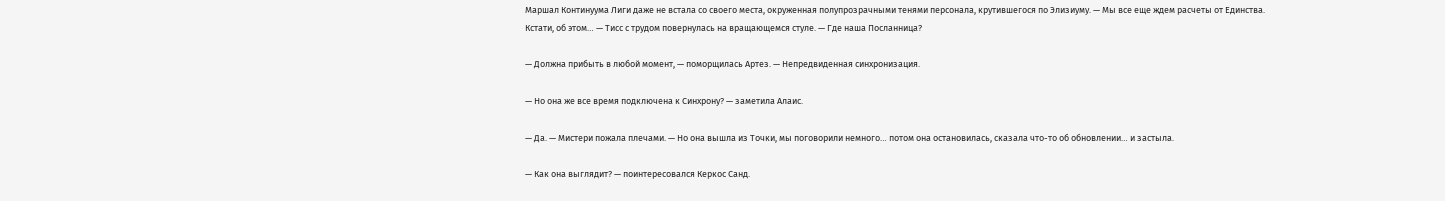Маршал Континуума Лиги даже не встала со своего места, окруженная полупрозрачными тенями персонала, крутившегося по Элизиуму. — Мы все еще ждем расчеты от Единства. Кстати, об этом… — Тисс с трудом повернулась на вращающемся стуле. — Где наша Посланница?

— Должна прибыть в любой момент, — поморщилась Артез. — Непредвиденная синхронизация.

— Но она же все время подключена к Синхрону? — заметила Алаис.

— Да. — Мистери пожала плечами. — Но она вышла из Точки, мы поговорили немного… потом она остановилась, сказала что-то об обновлении… и застыла.

— Как она выглядит? — поинтересовался Керкос Санд.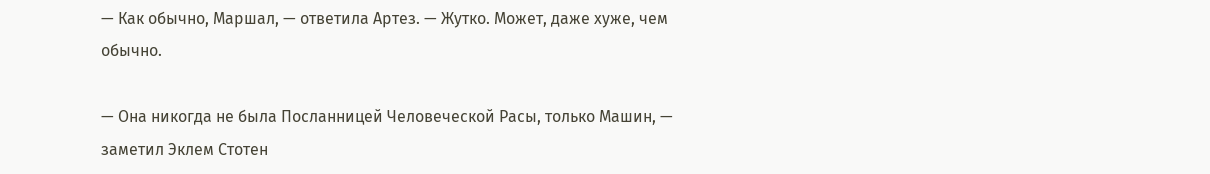— Как обычно, Маршал, — ответила Артез. — Жутко. Может, даже хуже, чем обычно.

— Она никогда не была Посланницей Человеческой Расы, только Машин, — заметил Эклем Стотен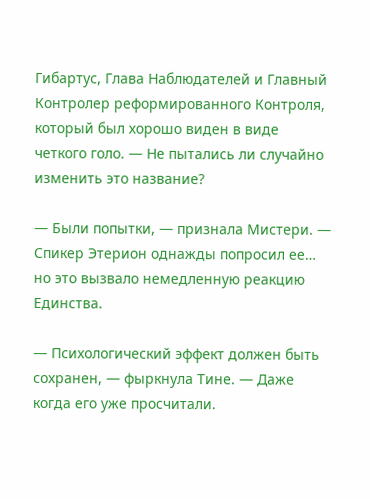Гибартус, Глава Наблюдателей и Главный Контролер реформированного Контроля, который был хорошо виден в виде четкого голо. — Не пытались ли случайно изменить это название?

— Были попытки, — признала Мистери. — Спикер Этерион однажды попросил ее… но это вызвало немедленную реакцию Единства.

— Психологический эффект должен быть сохранен, — фыркнула Тине. — Даже когда его уже просчитали.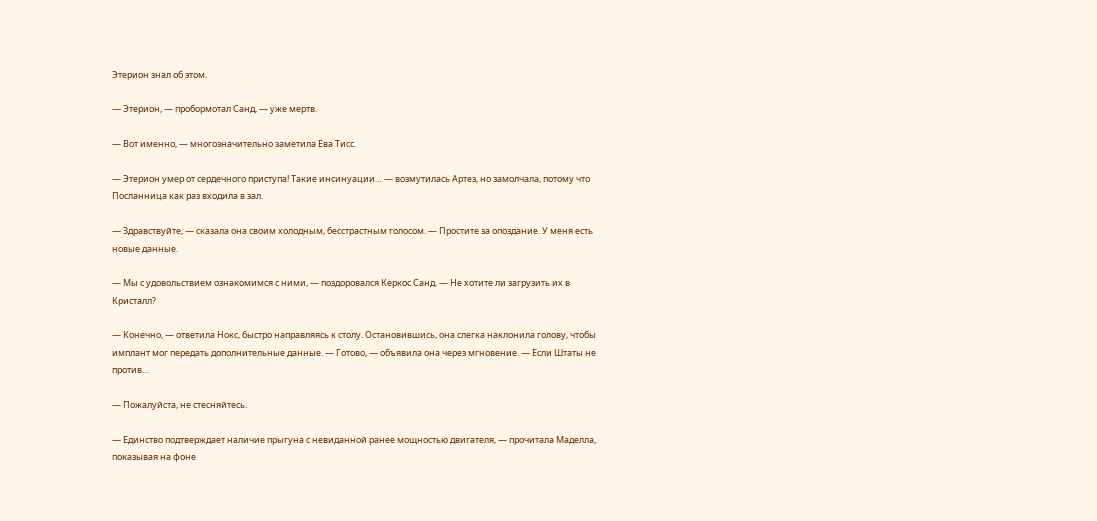Этерион знал об этом.

— Этерион, — пробормотал Санд, — уже мертв.

— Вот именно, — многозначительно заметила Ева Тисс.

— Этерион умер от сердечного приступа! Такие инсинуации… — возмутилась Артез, но замолчала, потому что Посланница как раз входила в зал.

— Здравствуйте, — сказала она своим холодным, бесстрастным голосом. — Простите за опоздание. У меня есть новые данные.

— Мы с удовольствием ознакомимся с ними, — поздоровался Керкос Санд. — Не хотите ли загрузить их в Кристалл?

— Конечно, — ответила Нокс, быстро направляясь к столу. Остановившись, она слегка наклонила голову, чтобы имплант мог передать дополнительные данные. — Готово, — объявила она через мгновение. — Если Штаты не против…

— Пожалуйста, не стесняйтесь.

— Единство подтверждает наличие прыгуна с невиданной ранее мощностью двигателя, — прочитала Маделла, показывая на фоне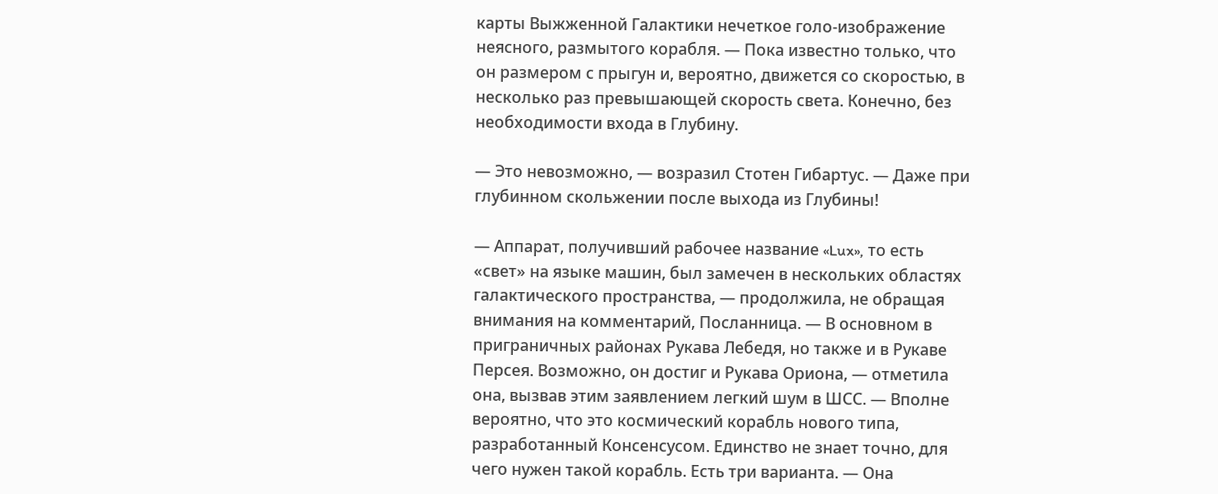карты Выжженной Галактики нечеткое голо-изображение неясного, размытого корабля. — Пока известно только, что он размером с прыгун и, вероятно, движется со скоростью, в несколько раз превышающей скорость света. Конечно, без необходимости входа в Глубину.

— Это невозможно, — возразил Стотен Гибартус. — Даже при глубинном скольжении после выхода из Глубины!

— Аппарат, получивший рабочее название «Lux», то есть «свет» на языке машин, был замечен в нескольких областях галактического пространства, — продолжила, не обращая внимания на комментарий, Посланница. — В основном в приграничных районах Рукава Лебедя, но также и в Рукаве Персея. Возможно, он достиг и Рукава Ориона, — отметила она, вызвав этим заявлением легкий шум в ШСС. — Вполне вероятно, что это космический корабль нового типа, разработанный Консенсусом. Единство не знает точно, для чего нужен такой корабль. Есть три варианта. — Она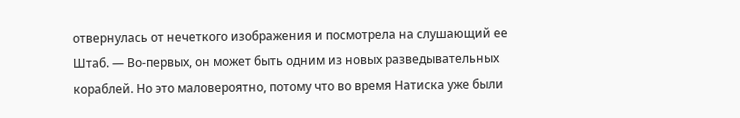отвернулась от нечеткого изображения и посмотрела на слушающий ее Штаб. — Во-первых, он может быть одним из новых разведывательных кораблей. Но это маловероятно, потому что во время Натиска уже были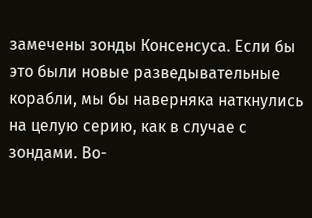замечены зонды Консенсуса. Если бы это были новые разведывательные корабли, мы бы наверняка наткнулись на целую серию, как в случае с зондами. Во-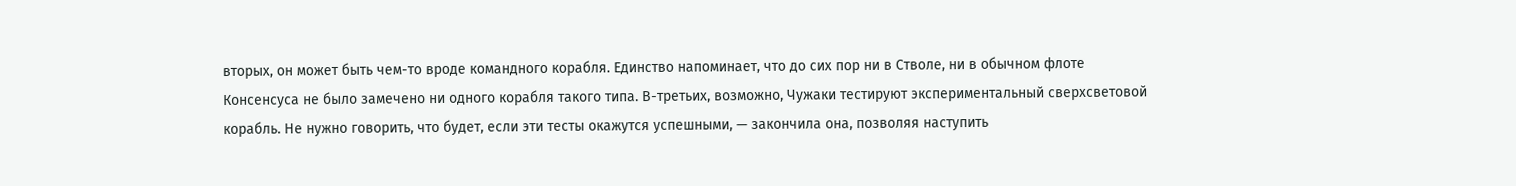вторых, он может быть чем-то вроде командного корабля. Единство напоминает, что до сих пор ни в Стволе, ни в обычном флоте Консенсуса не было замечено ни одного корабля такого типа. В-третьих, возможно, Чужаки тестируют экспериментальный сверхсветовой корабль. Не нужно говорить, что будет, если эти тесты окажутся успешными, — закончила она, позволяя наступить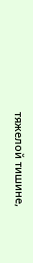тяжелой тишине,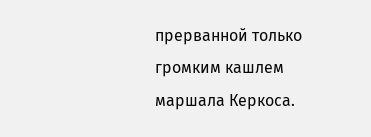прерванной только громким кашлем маршала Керкоса.